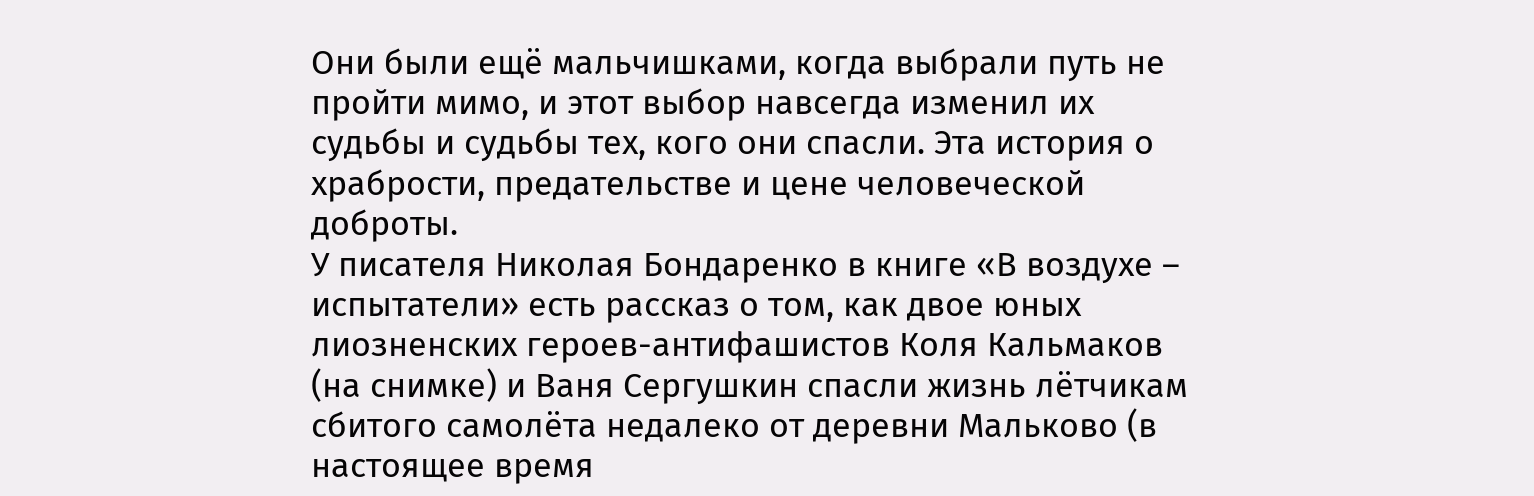Они были ещё мальчишками, когда выбрали путь не пройти мимо, и этот выбор навсегда изменил их судьбы и судьбы тех, кого они спасли. Эта история о храбрости, предательстве и цене человеческой доброты.
У писателя Николая Бондаренко в книге «В воздухе – испытатели» есть рассказ о том, как двое юных лиозненских героев-антифашистов Коля Кальмаков (на снимке) и Ваня Сергушкин спасли жизнь лётчикам сбитого самолёта недалеко от деревни Мальково (в настоящее время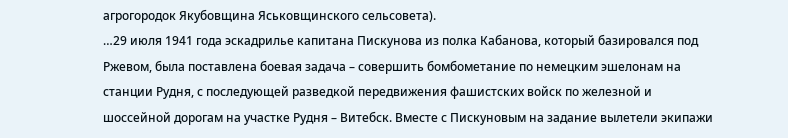агрогородок Якубовщина Яськовщинского сельсовета).
…29 июля 1941 года эскадрилье капитана Пискунова из полка Кабанова, который базировался под Ржевом, была поставлена боевая задача – совершить бомбометание по немецким эшелонам на станции Рудня, с последующей разведкой передвижения фашистских войск по железной и шоссейной дорогам на участке Рудня – Витебск. Вместе с Пискуновым на задание вылетели экипажи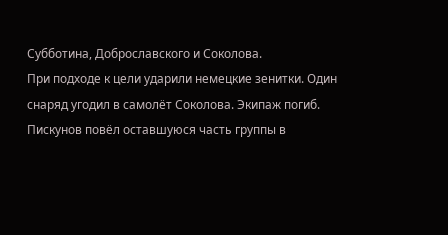Субботина, Доброславского и Соколова.
При подходе к цели ударили немецкие зенитки. Один снаряд угодил в самолёт Соколова. Экипаж погиб. Пискунов повёл оставшуюся часть группы в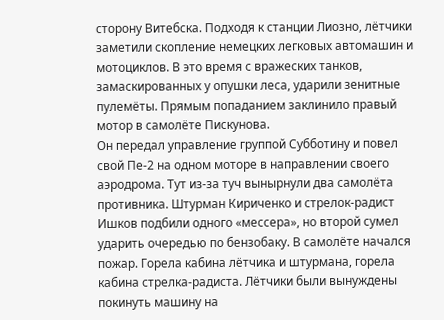сторону Витебска. Подходя к станции Лиозно, лётчики заметили скопление немецких легковых автомашин и мотоциклов. В это время с вражеских танков, замаскированных у опушки леса, ударили зенитные пулемёты. Прямым попаданием заклинило правый мотор в самолёте Пискунова.
Он передал управление группой Субботину и повел свой Пе-2 на одном моторе в направлении своего аэродрома. Тут из-за туч вынырнули два самолёта противника. Штурман Кириченко и стрелок-радист Ишков подбили одного «мессера», но второй сумел ударить очередью по бензобаку. В самолёте начался пожар. Горела кабина лётчика и штурмана, горела кабина стрелка-радиста. Лётчики были вынуждены покинуть машину на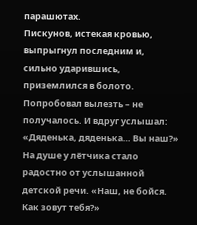парашютах.
Пискунов, истекая кровью, выпрыгнул последним и, сильно ударившись, приземлился в болото. Попробовал вылезть – не получалось. И вдруг услышал: «Дяденька, дяденька… Вы наш?» На душе у лётчика стало радостно от услышанной детской речи. «Наш, не бойся. Как зовут тебя?»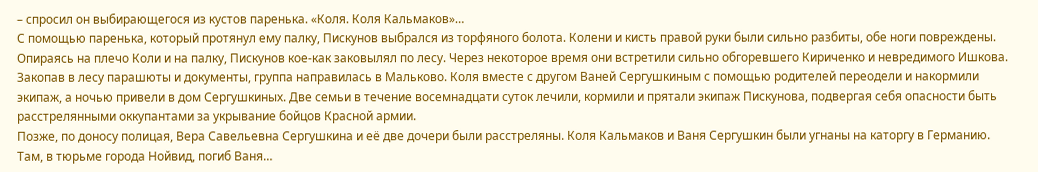– спросил он выбирающегося из кустов паренька. «Коля. Коля Кальмаков»…
С помощью паренька, который протянул ему палку, Пискунов выбрался из торфяного болота. Колени и кисть правой руки были сильно разбиты, обе ноги повреждены. Опираясь на плечо Коли и на палку, Пискунов кое-как заковылял по лесу. Через некоторое время они встретили сильно обгоревшего Кириченко и невредимого Ишкова.
Закопав в лесу парашюты и документы, группа направилась в Мальково. Коля вместе с другом Ваней Сергушкиным с помощью родителей переодели и накормили экипаж, а ночью привели в дом Сергушкиных. Две семьи в течение восемнадцати суток лечили, кормили и прятали экипаж Пискунова, подвергая себя опасности быть расстрелянными оккупантами за укрывание бойцов Красной армии.
Позже, по доносу полицая, Вера Савельевна Сергушкина и её две дочери были расстреляны. Коля Кальмаков и Ваня Сергушкин были угнаны на каторгу в Германию. Там, в тюрьме города Нойвид, погиб Ваня…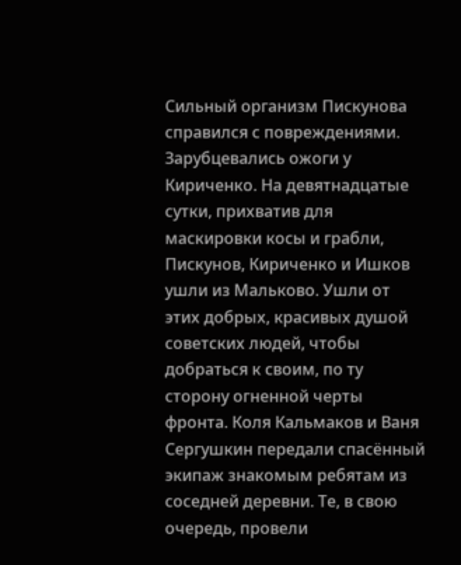Сильный организм Пискунова справился с повреждениями. Зарубцевались ожоги у Кириченко. На девятнадцатые сутки, прихватив для маскировки косы и грабли, Пискунов, Кириченко и Ишков ушли из Мальково. Ушли от этих добрых, красивых душой советских людей, чтобы добраться к своим, по ту сторону огненной черты фронта. Коля Кальмаков и Ваня Сергушкин передали спасённый экипаж знакомым ребятам из соседней деревни. Те, в свою очередь, провели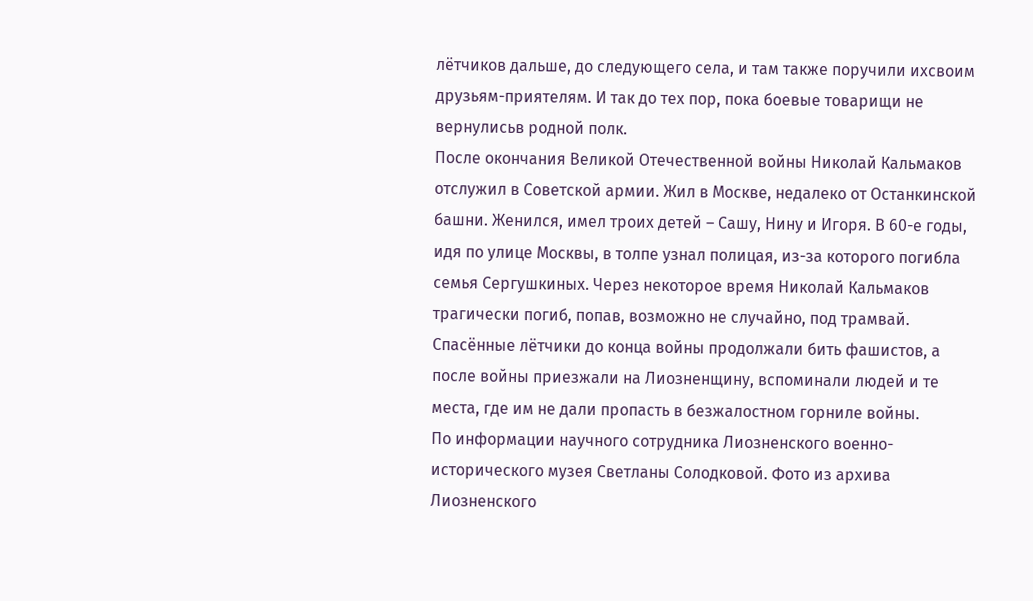лётчиков дальше, до следующего села, и там также поручили ихсвоим друзьям-приятелям. И так до тех пор, пока боевые товарищи не вернулисьв родной полк.
После окончания Великой Отечественной войны Николай Кальмаков отслужил в Советской армии. Жил в Москве, недалеко от Останкинской башни. Женился, имел троих детей – Сашу, Нину и Игоря. В 60-е годы, идя по улице Москвы, в толпе узнал полицая, из-за которого погибла семья Сергушкиных. Через некоторое время Николай Кальмаков трагически погиб, попав, возможно не случайно, под трамвай.
Спасённые лётчики до конца войны продолжали бить фашистов, а после войны приезжали на Лиозненщину, вспоминали людей и те места, где им не дали пропасть в безжалостном горниле войны.
По информации научного сотрудника Лиозненского военно-исторического музея Светланы Солодковой. Фото из архива Лиозненского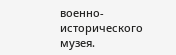военно-исторического музея.